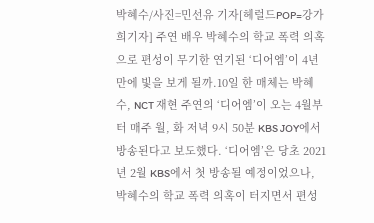박혜수/사진=민선유 기자[헤럴드POP=강가희기자] 주연 배우 박혜수의 학교 폭력 의혹으로 편성이 무기한 연기된 ‘디어엠’이 4년 만에 빛을 보게 될까.10일 한 매체는 박혜수, NCT 재현 주연의 ‘디어엠’이 오는 4월부터 매주 월, 화 저녁 9시 50분 KBS JOY에서 방송된다고 보도했다. ‘디어엠’은 당초 2021년 2월 KBS에서 첫 방송될 예정이었으나, 박혜수의 학교 폭력 의혹이 터지면서 편성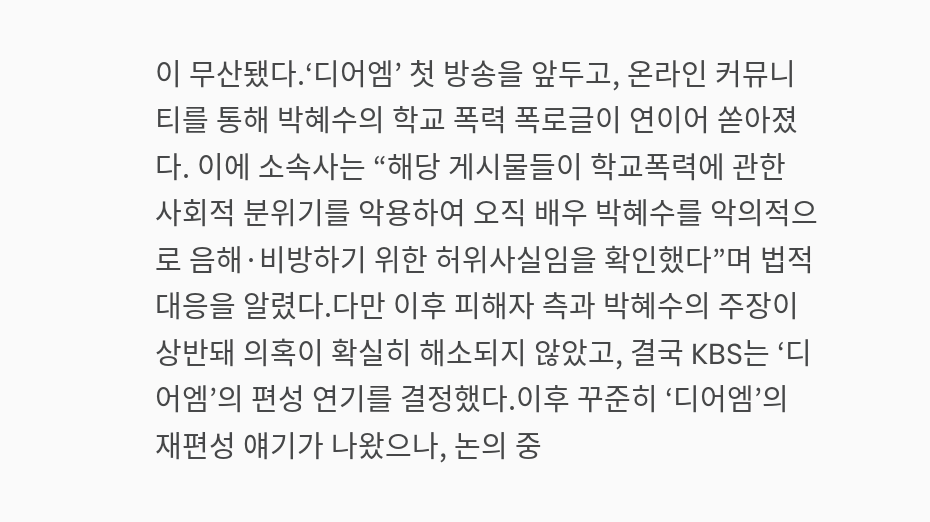이 무산됐다.‘디어엠’ 첫 방송을 앞두고, 온라인 커뮤니티를 통해 박혜수의 학교 폭력 폭로글이 연이어 쏟아졌다. 이에 소속사는 “해당 게시물들이 학교폭력에 관한 사회적 분위기를 악용하여 오직 배우 박혜수를 악의적으로 음해·비방하기 위한 허위사실임을 확인했다”며 법적 대응을 알렸다.다만 이후 피해자 측과 박혜수의 주장이 상반돼 의혹이 확실히 해소되지 않았고, 결국 KBS는 ‘디어엠’의 편성 연기를 결정했다.이후 꾸준히 ‘디어엠’의 재편성 얘기가 나왔으나, 논의 중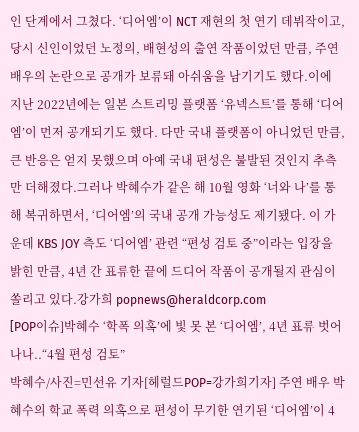인 단계에서 그쳤다. ‘디어엠’이 NCT 재현의 첫 연기 데뷔작이고, 당시 신인이었던 노정의, 배현성의 출연 작품이었던 만큼, 주연 배우의 논란으로 공개가 보류돼 아쉬움을 남기기도 했다.이에 지난 2022년에는 일본 스트리밍 플랫폼 ‘유넥스트’를 통해 ‘디어엠’이 먼저 공개되기도 했다. 다만 국내 플랫폼이 아니었던 만큼, 큰 반응은 얻지 못했으며 아예 국내 편성은 불발된 것인지 추측만 더해졌다.그러나 박혜수가 같은 해 10월 영화 ‘너와 나’를 통해 복귀하면서, ‘디어엠’의 국내 공개 가능성도 제기됐다. 이 가운데 KBS JOY 측도 ‘디어엠’ 관련 “편성 검토 중”이라는 입장을 밝힌 만큼, 4년 간 표류한 끝에 드디어 작품이 공개될지 관심이 쏠리고 있다.강가희 popnews@heraldcorp.com
[POP이슈]박혜수 ‘학폭 의혹’에 빛 못 본 ‘디어엠’, 4년 표류 벗어나나..“4월 편성 검토”
박혜수/사진=민선유 기자[헤럴드POP=강가희기자] 주연 배우 박혜수의 학교 폭력 의혹으로 편성이 무기한 연기된 ‘디어엠’이 4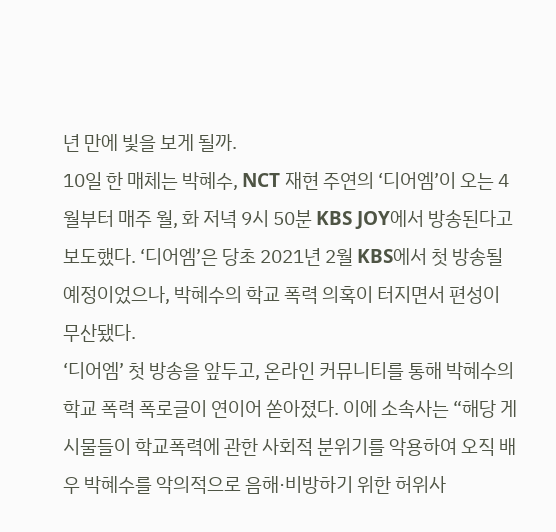년 만에 빛을 보게 될까.
10일 한 매체는 박혜수, NCT 재현 주연의 ‘디어엠’이 오는 4월부터 매주 월, 화 저녁 9시 50분 KBS JOY에서 방송된다고 보도했다. ‘디어엠’은 당초 2021년 2월 KBS에서 첫 방송될 예정이었으나, 박혜수의 학교 폭력 의혹이 터지면서 편성이 무산됐다.
‘디어엠’ 첫 방송을 앞두고, 온라인 커뮤니티를 통해 박혜수의 학교 폭력 폭로글이 연이어 쏟아졌다. 이에 소속사는 “해당 게시물들이 학교폭력에 관한 사회적 분위기를 악용하여 오직 배우 박혜수를 악의적으로 음해·비방하기 위한 허위사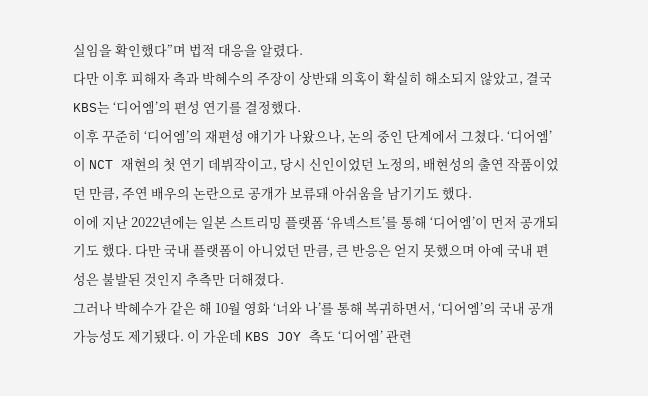실임을 확인했다”며 법적 대응을 알렸다.
다만 이후 피해자 측과 박혜수의 주장이 상반돼 의혹이 확실히 해소되지 않았고, 결국 KBS는 ‘디어엠’의 편성 연기를 결정했다.
이후 꾸준히 ‘디어엠’의 재편성 얘기가 나왔으나, 논의 중인 단계에서 그쳤다. ‘디어엠’이 NCT 재현의 첫 연기 데뷔작이고, 당시 신인이었던 노정의, 배현성의 출연 작품이었던 만큼, 주연 배우의 논란으로 공개가 보류돼 아쉬움을 남기기도 했다.
이에 지난 2022년에는 일본 스트리밍 플랫폼 ‘유넥스트’를 통해 ‘디어엠’이 먼저 공개되기도 했다. 다만 국내 플랫폼이 아니었던 만큼, 큰 반응은 얻지 못했으며 아예 국내 편성은 불발된 것인지 추측만 더해졌다.
그러나 박혜수가 같은 해 10월 영화 ‘너와 나’를 통해 복귀하면서, ‘디어엠’의 국내 공개 가능성도 제기됐다. 이 가운데 KBS JOY 측도 ‘디어엠’ 관련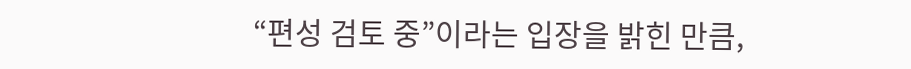“편성 검토 중”이라는 입장을 밝힌 만큼,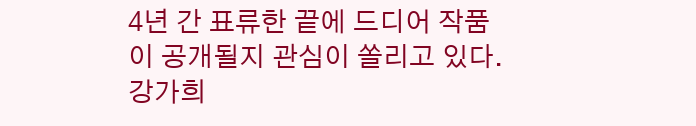4년 간 표류한 끝에 드디어 작품이 공개될지 관심이 쏠리고 있다.
강가희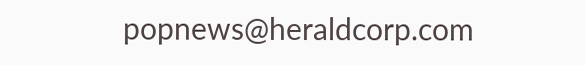popnews@heraldcorp.com